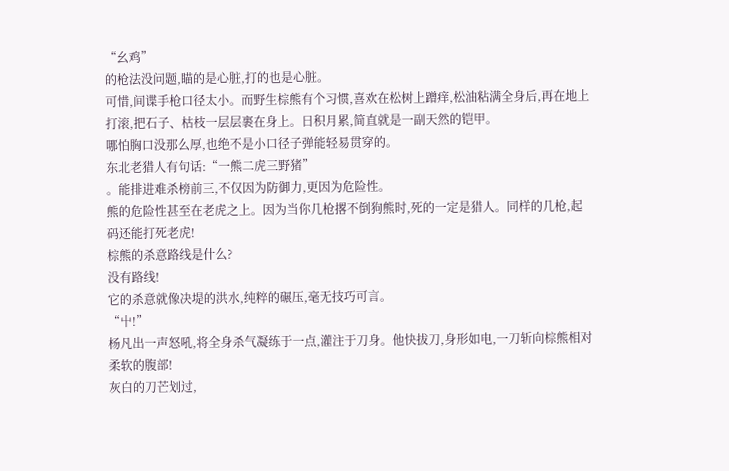“幺鸡”
的枪法没问题,瞄的是心脏,打的也是心脏。
可惜,间谍手枪口径太小。而野生棕熊有个习惯,喜欢在松树上蹭痒,松油粘满全身后,再在地上打滚,把石子、枯枝一层层裹在身上。日积月累,简直就是一副天然的铠甲。
哪怕胸口没那么厚,也绝不是小口径子弹能轻易贯穿的。
东北老猎人有句话:“一熊二虎三野猪”
。能排进难杀榜前三,不仅因为防御力,更因为危险性。
熊的危险性甚至在老虎之上。因为当你几枪撂不倒狗熊时,死的一定是猎人。同样的几枪,起码还能打死老虎!
棕熊的杀意路线是什么?
没有路线!
它的杀意就像决堤的洪水,纯粹的碾压,毫无技巧可言。
“屮!”
杨凡出一声怒吼,将全身杀气凝练于一点,灌注于刀身。他快拔刀,身形如电,一刀斩向棕熊相对柔软的腹部!
灰白的刀芒划过,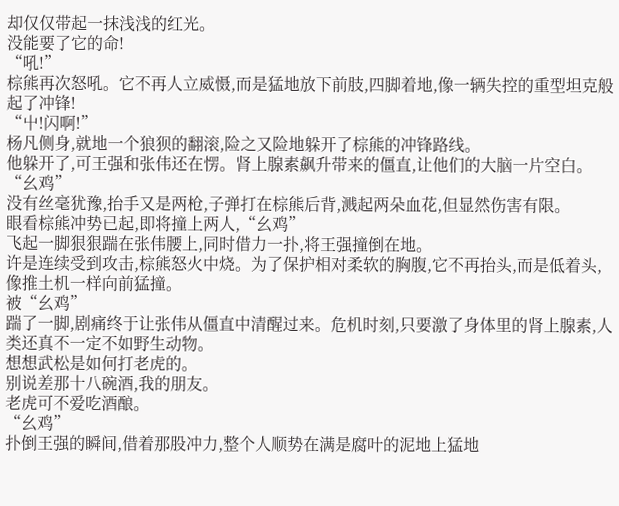却仅仅带起一抹浅浅的红光。
没能要了它的命!
“吼!”
棕熊再次怒吼。它不再人立威慑,而是猛地放下前肢,四脚着地,像一辆失控的重型坦克般起了冲锋!
“屮!闪啊!”
杨凡侧身,就地一个狼狈的翻滚,险之又险地躲开了棕熊的冲锋路线。
他躲开了,可王强和张伟还在愣。肾上腺素飙升带来的僵直,让他们的大脑一片空白。
“幺鸡”
没有丝毫犹豫,抬手又是两枪,子弹打在棕熊后背,溅起两朵血花,但显然伤害有限。
眼看棕熊冲势已起,即将撞上两人,“幺鸡”
飞起一脚狠狠踹在张伟腰上,同时借力一扑,将王强撞倒在地。
许是连续受到攻击,棕熊怒火中烧。为了保护相对柔软的胸腹,它不再抬头,而是低着头,像推土机一样向前猛撞。
被“幺鸡”
踹了一脚,剧痛终于让张伟从僵直中清醒过来。危机时刻,只要激了身体里的肾上腺素,人类还真不一定不如野生动物。
想想武松是如何打老虎的。
别说差那十八碗酒,我的朋友。
老虎可不爱吃酒酿。
“幺鸡”
扑倒王强的瞬间,借着那股冲力,整个人顺势在满是腐叶的泥地上猛地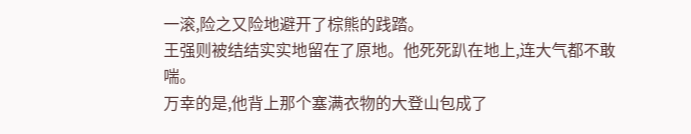一滚,险之又险地避开了棕熊的践踏。
王强则被结结实实地留在了原地。他死死趴在地上,连大气都不敢喘。
万幸的是,他背上那个塞满衣物的大登山包成了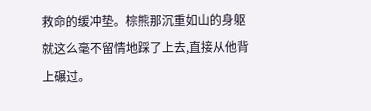救命的缓冲垫。棕熊那沉重如山的身躯就这么毫不留情地踩了上去,直接从他背上碾过。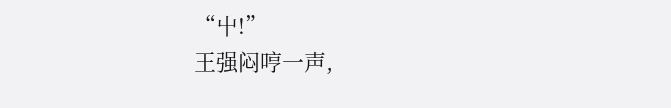“屮!”
王强闷哼一声,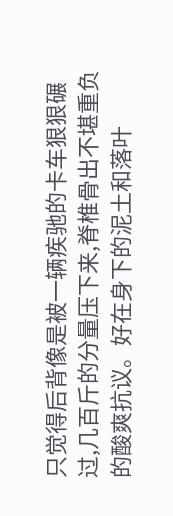只觉得后背像是被一辆疾驰的卡车狠狠碾过,几百斤的分量压下来,脊椎骨出不堪重负的酸爽抗议。好在身下的泥土和落叶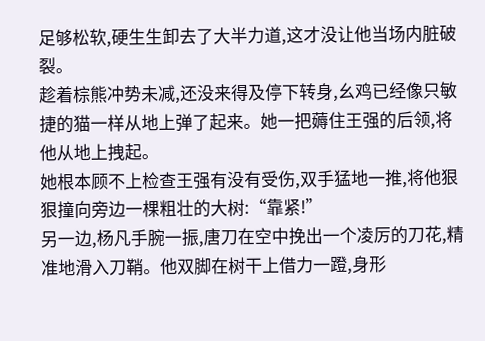足够松软,硬生生卸去了大半力道,这才没让他当场内脏破裂。
趁着棕熊冲势未减,还没来得及停下转身,幺鸡已经像只敏捷的猫一样从地上弹了起来。她一把薅住王强的后领,将他从地上拽起。
她根本顾不上检查王强有没有受伤,双手猛地一推,将他狠狠撞向旁边一棵粗壮的大树:“靠紧!”
另一边,杨凡手腕一振,唐刀在空中挽出一个凌厉的刀花,精准地滑入刀鞘。他双脚在树干上借力一蹬,身形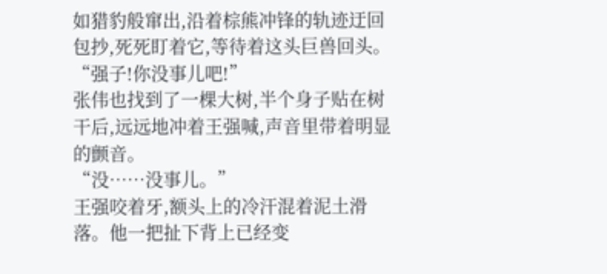如猎豹般窜出,沿着棕熊冲锋的轨迹迂回包抄,死死盯着它,等待着这头巨兽回头。
“强子!你没事儿吧!”
张伟也找到了一棵大树,半个身子贴在树干后,远远地冲着王强喊,声音里带着明显的颤音。
“没……没事儿。”
王强咬着牙,额头上的冷汗混着泥土滑落。他一把扯下背上已经变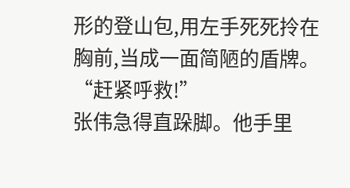形的登山包,用左手死死拎在胸前,当成一面简陋的盾牌。
“赶紧呼救!”
张伟急得直跺脚。他手里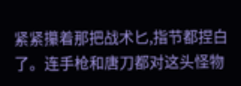紧紧攥着那把战术匕,指节都捏白了。连手枪和唐刀都对这头怪物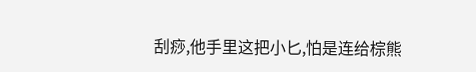刮痧,他手里这把小匕,怕是连给棕熊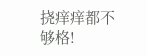挠痒痒都不够格!